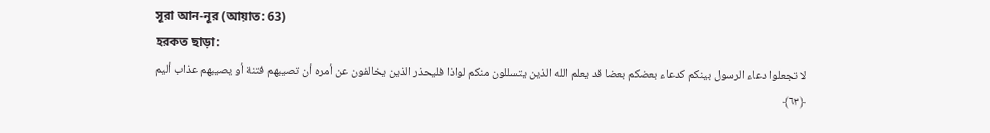সূরা আন-নূর (আয়াত: 63)
হরকত ছাড়া:
لا تجعلوا دعاء الرسول بينكم كدعاء بعضكم بعضا قد يعلم الله الذين يتسللون منكم لواذا فليحذر الذين يخالفون عن أمره أن تصيبهم فتنة أو يصيبهم عذاب أليم ﴿٦٣﴾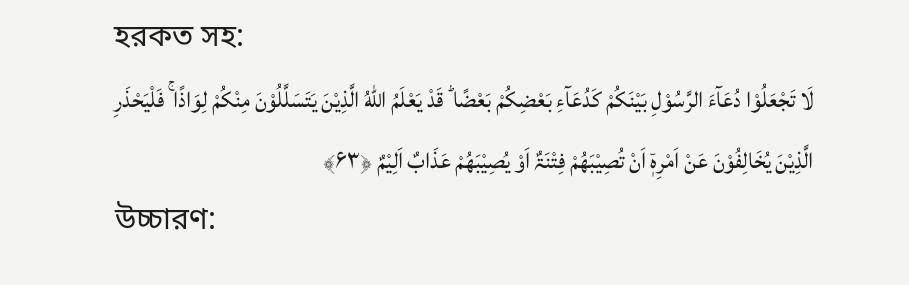হরকত সহ:
لَا تَجْعَلُوْا دُعَآءَ الرَّسُوْلِ بَیْنَکُمْ کَدُعَآءِ بَعْضِکُمْ بَعْضًا ؕ قَدْ یَعْلَمُ اللّٰهُ الَّذِیْنَ یَتَسَلَّلُوْنَ مِنْکُمْ لِوَاذًا ۚ فَلْیَحْذَرِ الَّذِیْنَ یُخَالِفُوْنَ عَنْ اَمْرِهٖۤ اَنْ تُصِیْبَهُمْ فِتْنَۃٌ اَوْ یُصِیْبَهُمْ عَذَابٌ اَلِیْمٌ ﴿۶۳﴾
উচ্চারণ: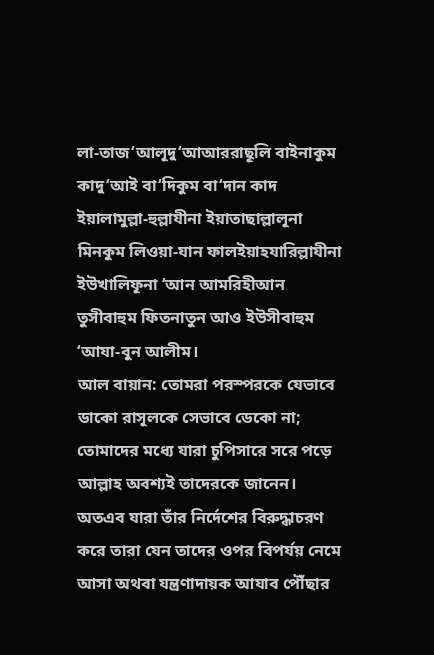লা-তাজ‘আলূদু‘আআররাছূলি বাইনাকুম কাদু‘আই বা‘দিকুম বা‘দান কাদ ইয়ালামুল্লা-হুল্লাযীনা ইয়াতাছাল্লালূনা মিনকুম লিওয়া-যান ফালইয়াহযারিল্লাযীনা ইউখালিফূনা ‘আন আমরিহীআন তুসীবাহুম ফিতনাতুন আও ইউসীবাহুম ‘আযা-বুন আলীম।
আল বায়ান: তোমরা পরস্পরকে যেভাবে ডাকো রাসূলকে সেভাবে ডেকো না; তোমাদের মধ্যে যারা চুপিসারে সরে পড়ে আল্লাহ অবশ্যই তাদেরকে জানেন। অতএব যারা তাঁর নির্দেশের বিরুদ্ধাচরণ করে তারা যেন তাদের ওপর বিপর্যয় নেমে আসা অথবা যন্ত্রণাদায়ক আযাব পৌঁছার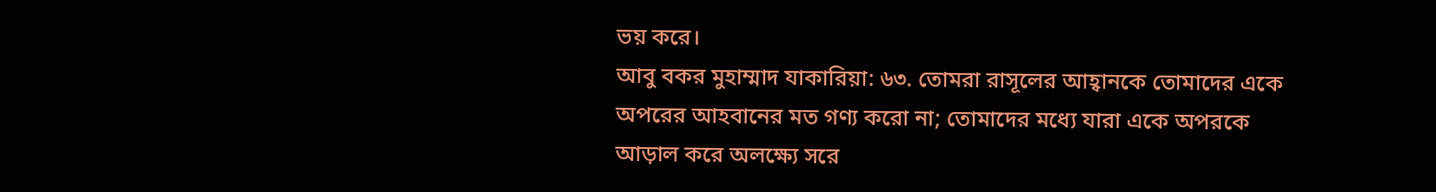ভয় করে।
আবু বকর মুহাম্মাদ যাকারিয়া: ৬৩. তোমরা রাসূলের আহ্বানকে তোমাদের একে অপরের আহবানের মত গণ্য করো না; তোমাদের মধ্যে যারা একে অপরকে আড়াল করে অলক্ষ্যে সরে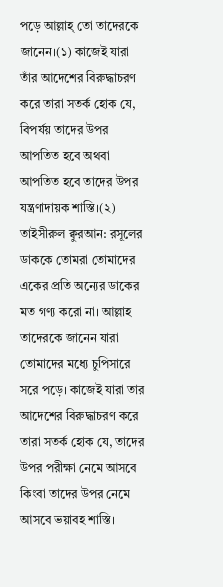পড়ে আল্লাহ্ তো তাদেরকে জানেন।(১) কাজেই যারা তাঁর আদেশের বিরুদ্ধাচরণ করে তারা সতর্ক হোক যে, বিপর্যয় তাদের উপর আপতিত হবে অথবা আপতিত হবে তাদের উপর যন্ত্রণাদায়ক শাস্তি।(২)
তাইসীরুল ক্বুরআন: রসূলের ডাককে তোমরা তোমাদের একের প্রতি অন্যের ডাকের মত গণ্য করো না। আল্লাহ তাদেরকে জানেন যারা তোমাদের মধ্যে চুপিসারে সরে পড়ে। কাজেই যারা তার আদেশের বিরুদ্ধাচরণ করে তারা সতর্ক হোক যে, তাদের উপর পরীক্ষা নেমে আসবে কিংবা তাদের উপর নেমে আসবে ভয়াবহ শাস্তি।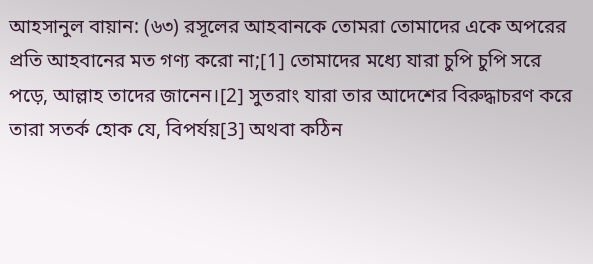আহসানুল বায়ান: (৬৩) রসূলের আহবানকে তোমরা তোমাদের একে অপরের প্রতি আহবানের মত গণ্য করো না;[1] তোমাদের মধ্যে যারা চুপি চুপি সরে পড়ে, আল্লাহ তাদের জানেন।[2] সুতরাং যারা তার আদেশের বিরুদ্ধাচরণ করে তারা সতর্ক হোক যে, বিপর্যয়[3] অথবা কঠিন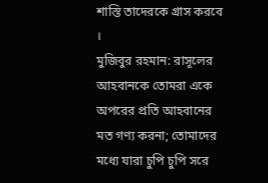শাস্তি তাদেরকে গ্রাস করবে ।
মুজিবুর রহমান: রাসূলের আহবানকে তোমরা একে অপরের প্রতি আহবানের মত গণ্য করনা; তোমাদের মধ্যে যারা চুপি চুপি সরে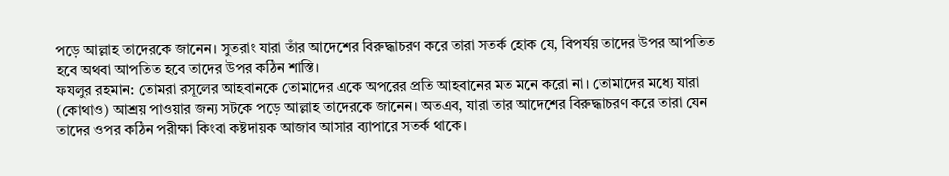পড়ে আল্লাহ তাদেরকে জানেন। সুতরাং যারা তাঁর আদেশের বিরুদ্ধাচরণ করে তারা সতর্ক হোক যে, বিপর্যয় তাদের উপর আপতিত হবে অথবা আপতিত হবে তাদের উপর কঠিন শাস্তি।
ফযলুর রহমান: তোমরা রসূলের আহবানকে তোমাদের একে অপরের প্রতি আহবানের মত মনে করো না। তোমাদের মধ্যে যারা (কোথাও) আশ্রয় পাওয়ার জন্য সটকে পড়ে আল্লাহ তাদেরকে জানেন। অতএব, যারা তার আদেশের বিরুদ্ধাচরণ করে তারা যেন তাদের ওপর কঠিন পরীক্ষা কিংবা কষ্টদায়ক আজাব আসার ব্যাপারে সতর্ক থাকে।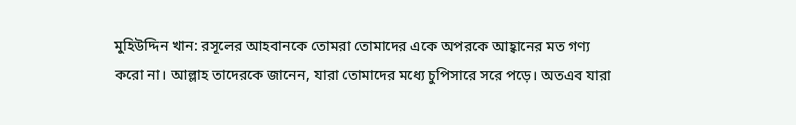মুহিউদ্দিন খান: রসূলের আহবানকে তোমরা তোমাদের একে অপরকে আহ্বানের মত গণ্য করো না। আল্লাহ তাদেরকে জানেন, যারা তোমাদের মধ্যে চুপিসারে সরে পড়ে। অতএব যারা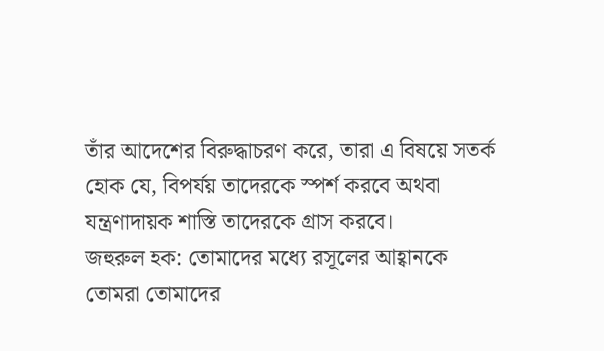তাঁর আদেশের বিরুদ্ধাচরণ করে, তারা এ বিষয়ে সতর্ক হোক যে, বিপর্যয় তাদেরকে স্পর্শ করবে অথবা যন্ত্রণাদায়ক শাস্তি তাদেরকে গ্রাস করবে।
জহুরুল হক: তোমাদের মধ্যে রসূলের আহ্বানকে তোমরা তোমাদের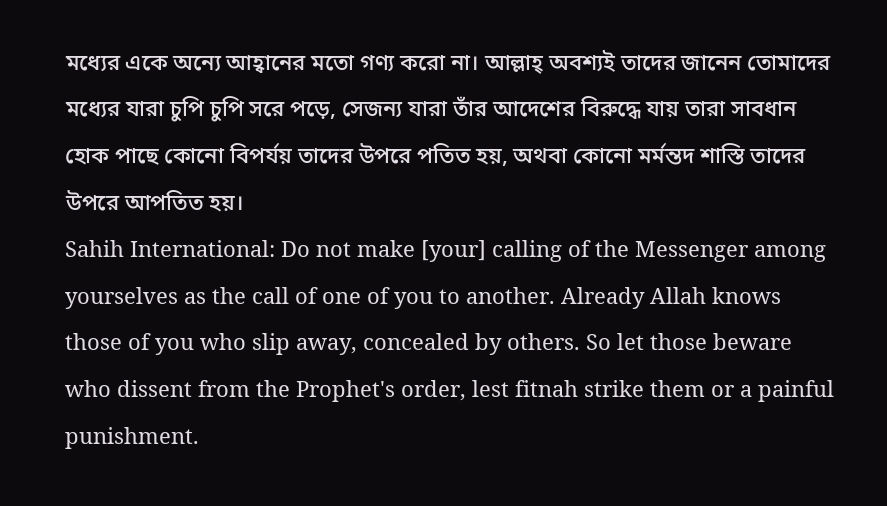মধ্যের একে অন্যে আহ্বানের মতো গণ্য করো না। আল্লাহ্ অবশ্যই তাদের জানেন তোমাদের মধ্যের যারা চুপি চুপি সরে পড়ে, সেজন্য যারা তাঁর আদেশের বিরুদ্ধে যায় তারা সাবধান হোক পাছে কোনো বিপর্যয় তাদের উপরে পতিত হয়, অথবা কোনো মর্মন্তদ শাস্তি তাদের উপরে আপতিত হয়।
Sahih International: Do not make [your] calling of the Messenger among yourselves as the call of one of you to another. Already Allah knows those of you who slip away, concealed by others. So let those beware who dissent from the Prophet's order, lest fitnah strike them or a painful punishment.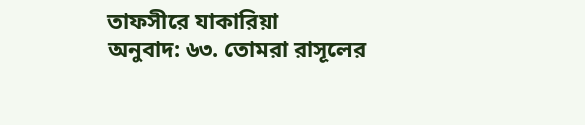তাফসীরে যাকারিয়া
অনুবাদ: ৬৩. তোমরা রাসূলের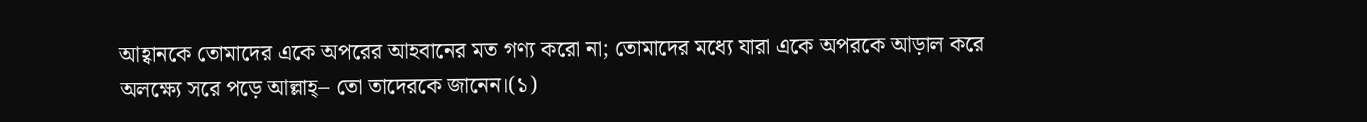আহ্বানকে তোমাদের একে অপরের আহবানের মত গণ্য করো না; তোমাদের মধ্যে যারা একে অপরকে আড়াল করে অলক্ষ্যে সরে পড়ে আল্লাহ্– তো তাদেরকে জানেন।(১)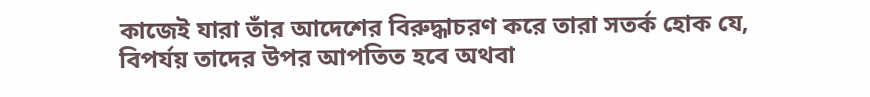কাজেই যারা তাঁর আদেশের বিরুদ্ধাচরণ করে তারা সতর্ক হোক যে, বিপর্যয় তাদের উপর আপতিত হবে অথবা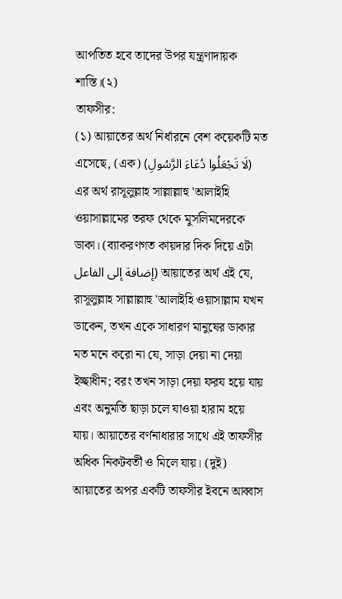আপতিত হবে তাদের উপর যন্ত্রণাদায়ক শাস্তি।(২)
তাফসীর:
(১) আয়াতের অর্থ নির্ধারনে বেশ কয়েকটি মত এসেছে, (এক) (لَا تَجْعَلُوا دُعَاءَ الرَّسُولِ) এর অর্থ রাসূলুল্লাহ সাল্লাল্লাহু 'আলাইহি ওয়াসাল্লামের তরফ থেকে মুসলিমদেরকে ডাকা। (ব্যাকরণগত কায়দার দিক দিয়ে এটা إضافة إلى الفاعل) আয়াতের অর্থ এই যে, রাসূলুল্লাহ সাল্লাল্লাহু 'আলাইহি ওয়াসাল্লাম যখন ডাকেন, তখন একে সাধারণ মানুষের ডাকার মত মনে করো না যে, সাড়া দেয়া না দেয়া ইচ্ছাধীন; বরং তখন সাড়া দেয়া ফরয হয়ে যায় এবং অনুমতি ছাড়া চলে যাওয়া হারাম হয়ে যায়। আয়াতের বর্ণনাধারার সাথে এই তাফসীর অধিক নিকটবর্তী ও মিলে যায়। (দুই) আয়াতের অপর একটি তাফসীর ইবনে আব্বাস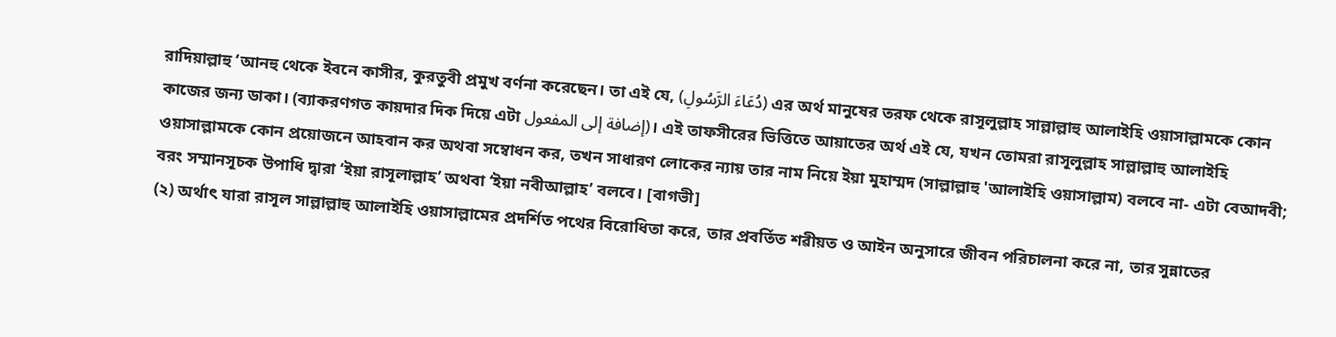রাদিয়াল্লাহু ‘আনহু থেকে ইবনে কাসীর, কুরতুবী প্রমুখ বৰ্ণনা করেছেন। তা এই যে, (دُعَاءَ الرَّسُولِ) এর অর্থ মানুষের তরফ থেকে রাসূলুল্লাহ সাল্লাল্লাহু আলাইহি ওয়াসাল্লামকে কোন কাজের জন্য ডাকা। (ব্যাকরণগত কায়দার দিক দিয়ে এটা إضافة إلى المفعول)। এই তাফসীরের ভিত্তিতে আয়াতের অর্থ এই যে, যখন তোমরা রাসূলুল্লাহ সাল্লাল্লাহু আলাইহি ওয়াসাল্লামকে কোন প্রয়োজনে আহবান কর অথবা সম্বোধন কর, তখন সাধারণ লোকের ন্যায় তার নাম নিয়ে ইয়া মুহাম্মদ (সাল্লাল্লাহু 'আলাইহি ওয়াসাল্লাম) বলবে না- এটা বেআদবী; বরং সম্মানসূচক উপাধি দ্বারা ‘ইয়া রাসূলাল্লাহ’ অথবা ‘ইয়া নবীআল্লাহ’ বলবে। [বাগভী]
(২) অর্থাৎ যারা রাসূল সাল্লাল্লাহু আলাইহি ওয়াসাল্লামের প্রদর্শিত পথের বিরোধিতা করে, তার প্রবর্তিত শৱীয়ত ও আইন অনুসারে জীবন পরিচালনা করে না, তার সুন্নাতের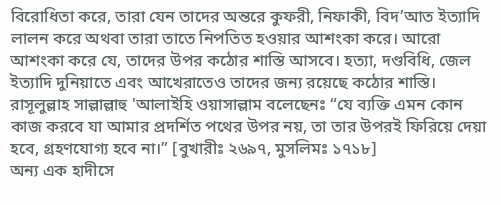বিরোধিতা করে, তারা যেন তাদের অন্তরে কুফরী, নিফাকী, বিদ’আত ইত্যাদি লালন করে অথবা তারা তাতে নিপতিত হওয়ার আশংকা করে। আরো আশংকা করে যে, তাদের উপর কঠোর শাস্তি আসবে। হত্যা, দণ্ডবিধি, জেল ইত্যাদি দুনিয়াতে এবং আখেরাতেও তাদের জন্য রয়েছে কঠোর শাস্তি। রাসূলুল্লাহ সাল্লাল্লাহু 'আলাইহি ওয়াসাল্লাম বলেছেনঃ “যে ব্যক্তি এমন কোন কাজ করবে যা আমার প্রদর্শিত পথের উপর নয়, তা তার উপরই ফিরিয়ে দেয়া হবে, গ্ৰহণযোগ্য হবে না।” [বুখারীঃ ২৬৯৭, মুসলিমঃ ১৭১৮]
অন্য এক হাদীসে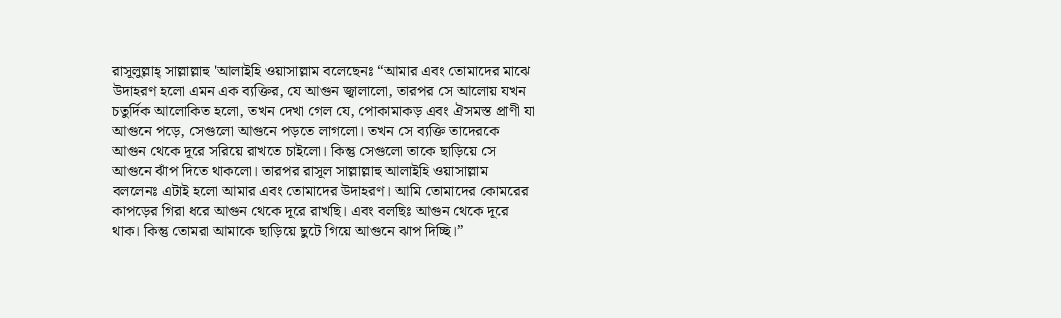রাসূলুল্লাহ্ সাল্লাল্লাহু 'আলাইহি ওয়াসাল্লাম বলেছেনঃ “আমার এবং তোমাদের মাঝে উদাহরণ হলো এমন এক ব্যক্তির, যে আগুন জ্বালালো, তারপর সে আলোয় যখন চতুর্দিক আলোকিত হলো, তখন দেখা গেল যে, পোকামাকড় এবং ঐসমস্ত প্ৰাণী যা আগুনে পড়ে, সেগুলো আগুনে পড়তে লাগলো। তখন সে ব্যক্তি তাদেরকে আগুন থেকে দূরে সরিয়ে রাখতে চাইলো। কিন্তু সেগুলো তাকে ছাড়িয়ে সে আগুনে ঝাঁপ দিতে থাকলো। তারপর রাসূল সাল্লাল্লাহু আলাইহি ওয়াসাল্লাম বললেনঃ এটাই হলো আমার এবং তোমাদের উদাহরণ। আমি তোমাদের কোমরের কাপড়ের গিরা ধরে আগুন থেকে দূরে রাখছি। এবং বলছিঃ আগুন থেকে দূরে থাক। কিন্তু তোমরা আমাকে ছাড়িয়ে ছুটে গিয়ে আগুনে ঝাপ দিচ্ছি।”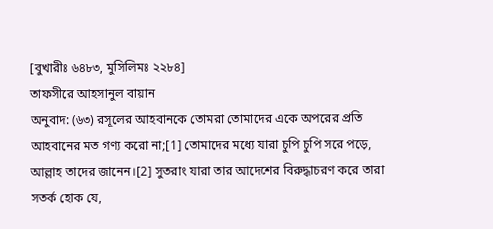[বুখারীঃ ৬৪৮৩, মুসিলিমঃ ২২৮৪]
তাফসীরে আহসানুল বায়ান
অনুবাদ: (৬৩) রসূলের আহবানকে তোমরা তোমাদের একে অপরের প্রতি আহবানের মত গণ্য করো না;[1] তোমাদের মধ্যে যারা চুপি চুপি সরে পড়ে, আল্লাহ তাদের জানেন।[2] সুতরাং যারা তার আদেশের বিরুদ্ধাচরণ করে তারা সতর্ক হোক যে,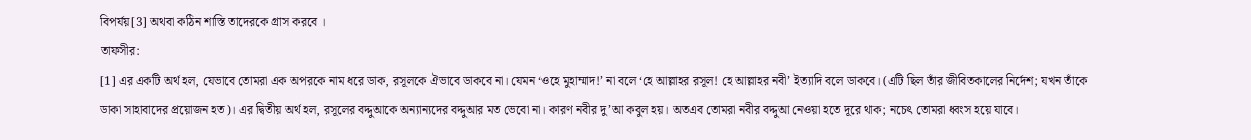বিপর্যয়[3] অথবা কঠিন শাস্তি তাদেরকে গ্রাস করবে ।
তাফসীর:
[1] এর একটি অর্থ হল, যেভাবে তোমরা এক অপরকে নাম ধরে ডাক, রসূলকে ঐভাবে ডাকবে না। যেমন ‘ওহে মুহাম্মাদ!’ না বলে ‘হে আল্লাহর রসূল! হে আল্লাহর নবী’ ইত্যাদি বলে ডাকবে। (এটি ছিল তাঁর জীবিতকালের নির্দেশ; যখন তাঁকে ডাকা সাহাবাদের প্রয়োজন হত)। এর দ্বিতীয় অর্থ হল, রসূলের বদ্দুআকে অন্যান্যদের বদ্দুআর মত ভেবো না। কারণ নবীর দু’আ কবুল হয়। অতএব তোমরা নবীর বদ্দুআ নেওয়া হতে দূরে থাক; নচেৎ তোমরা ধ্বংস হয়ে যাবে।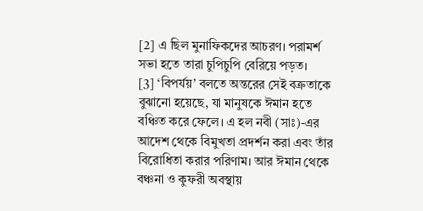[2] এ ছিল মুনাফিকদের আচরণ। পরামর্শ সভা হতে তারা চুপিচুপি বেরিয়ে পড়ত।
[3] ‘বিপর্যয়’ বলতে অন্তরের সেই বত্রুতাকে বুঝানো হয়েছে, যা মানুষকে ঈমান হতে বঞ্চিত করে ফেলে। এ হল নবী (সাঃ)-এর আদেশ থেকে বিমুখতা প্রদর্শন করা এবং তাঁর বিরোধিতা করার পরিণাম। আর ঈমান থেকে বঞ্চনা ও কুফরী অবস্থায়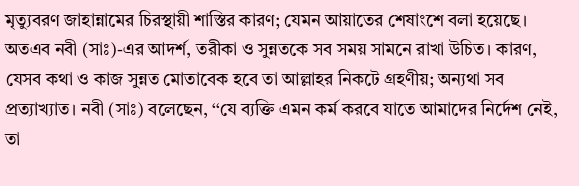মৃত্যুবরণ জাহান্নামের চিরস্থায়ী শাস্তির কারণ; যেমন আয়াতের শেষাংশে বলা হয়েছে। অতএব নবী (সাঃ)-এর আদর্শ, তরীকা ও সুন্নতকে সব সময় সামনে রাখা উচিত। কারণ, যেসব কথা ও কাজ সুন্নত মোতাবেক হবে তা আল্লাহর নিকটে গ্রহণীয়; অন্যথা সব প্রত্যাখ্যাত। নবী (সাঃ) বলেছেন, ‘‘যে ব্যক্তি এমন কর্ম করবে যাতে আমাদের নির্দেশ নেই, তা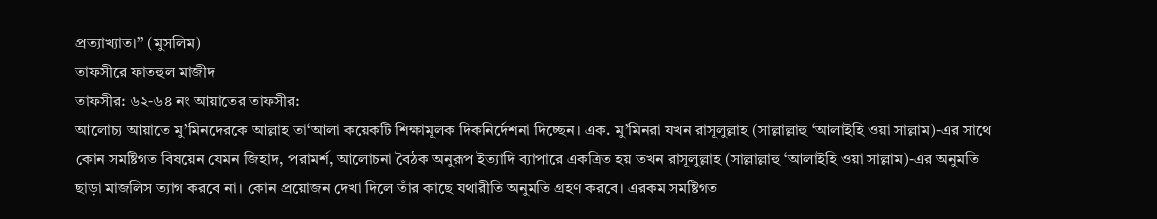প্রত্যাখ্যাত।’’ (মুসলিম)
তাফসীরে ফাতহুল মাজীদ
তাফসীর: ৬২-৬৪ নং আয়াতের তাফসীর:
আলোচ্য আয়াতে মু’মিনদেরকে আল্লাহ তা‘আলা কয়েকটি শিক্ষামূলক দিকনির্দেশনা দিচ্ছেন। এক. মু’মিনরা যখন রাসূলুল্লাহ (সাল্লাল্লাহু ‘আলাইহি ওয়া সাল্লাম)-এর সাথে কোন সমষ্টিগত বিষয়েন যেমন জিহাদ, পরামর্শ, আলোচনা বৈঠক অনুরূপ ইত্যাদি ব্যাপারে একত্রিত হয় তখন রাসূলুল্লাহ (সাল্লাল্লাহু ‘আলাইহি ওয়া সাল্লাম)-এর অনুমতি ছাড়া মাজলিস ত্যাগ করবে না। কোন প্রয়োজন দেখা দিলে তাঁর কাছে যথারীতি অনুমতি গ্রহণ করবে। এরকম সমষ্টিগত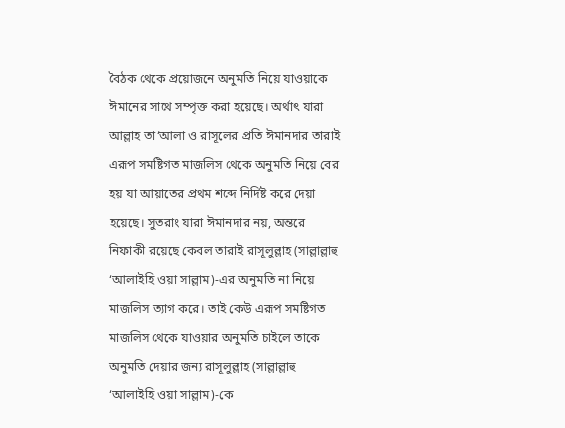বৈঠক থেকে প্রয়োজনে অনুমতি নিয়ে যাওয়াকে ঈমানের সাথে সম্পৃক্ত করা হয়েছে। অর্থাৎ যারা আল্লাহ তা‘আলা ও রাসূলের প্রতি ঈমানদার তারাই এরূপ সমষ্টিগত মাজলিস থেকে অনুমতি নিয়ে বের হয় যা আয়াতের প্রথম শব্দে নির্দিষ্ট করে দেয়া হয়েছে। সুতরাং যারা ঈমানদার নয়, অন্তরে নিফাকী রয়েছে কেবল তারাই রাসূলুল্লাহ (সাল্লাল্লাহু ‘আলাইহি ওয়া সাল্লাম)-এর অনুমতি না নিয়ে মাজলিস ত্যাগ করে। তাই কেউ এরূপ সমষ্টিগত মাজলিস থেকে যাওয়ার অনুমতি চাইলে তাকে অনুমতি দেয়ার জন্য রাসূলুল্লাহ (সাল্লাল্লাহু ‘আলাইহি ওয়া সাল্লাম)-কে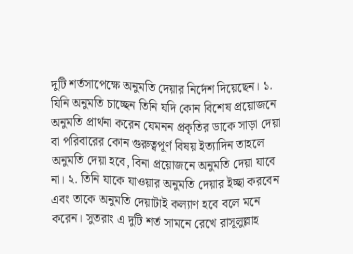দুটি শর্তসাপেক্ষে অনুমতি দেয়ার নির্দেশ দিয়েছেন। ১. যিনি অনুমতি চাচ্ছেন তিনি যদি কোন বিশেষ প্রয়োজনে অনুমতি প্রার্থনা করেন যেমনন প্রকৃতির ডাকে সাড়া দেয়া বা পরিবারের কোন গুরুত্বপূর্ণ বিষয় ইত্যাদিন তাহলে অনুমতি দেয়া হবে, বিনা প্রয়োজনে অনুমতি দেয়া যাবে না। ২. তিনি যাকে যাওয়ার অনুমতি দেয়ার ইচ্ছা করবেন এবং তাকে অনুমতি দেয়াটাই কল্যাণ হবে বলে মনে করেন। সুতরাং এ দুটি শর্ত সামনে রেখে রাসূলুল্লাহ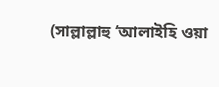(সাল্লাল্লাহু ‘আলাইহি ওয়া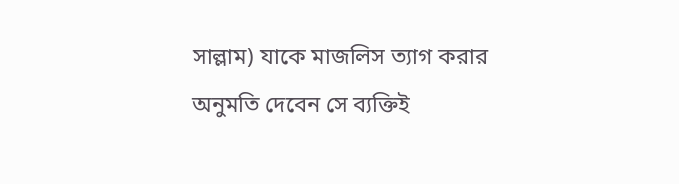সাল্লাম) যাকে মাজলিস ত্যাগ করার অনুমতি দেবেন সে ব্যক্তিই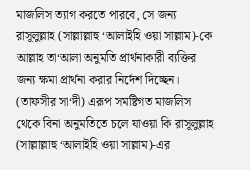মাজলিস ত্যাগ করতে পারবে, সে জন্য রাসূলুল্লাহ (সাল্লাল্লাহু ‘আলাইহি ওয়া সাল্লাম)-কে আল্লাহ তা‘আলা অনুমতি প্রার্থনাকারী ব্যক্তির জন্য ক্ষমা প্রার্থনা করার নির্দেশ দিচ্ছেন। (তাফসীর সা‘দী) এরূপ সমষ্টিগত মাজলিস থেকে বিনা অনুমতিতে চলে যাওয়া কি রাসূলুল্লাহ (সাল্লাল্লাহু ‘আলাইহি ওয়া সাল্লাম)-এর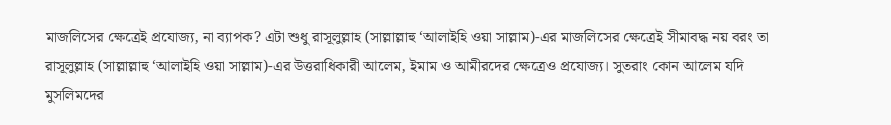মাজলিসের ক্ষেত্রেই প্রযোজ্য, না ব্যাপক? এটা শুধু রাসূলুল্লাহ (সাল্লাল্লাহু ‘আলাইহি ওয়া সাল্লাম)-এর মাজলিসের ক্ষেত্রেই সীমাবদ্ধ নয় বরং তা রাসূলুল্লাহ (সাল্লাল্লাহু ‘আলাইহি ওয়া সাল্লাম)-এর উত্তরাধিকারী আলেম, ইমাম ও আমীরদের ক্ষেত্রেও প্রযোজ্য। সুতরাং কোন আলেম যদি মুসলিমদের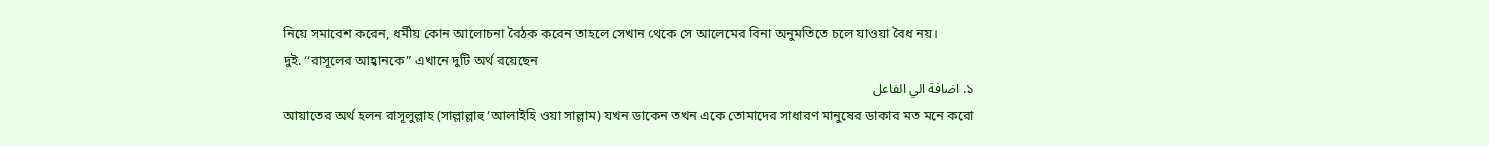নিয়ে সমাবেশ করেন, ধর্মীয় কোন আলোচনা বৈঠক করেন তাহলে সেখান থেকে সে আলেমের বিনা অনুমতিতে চলে যাওয়া বৈধ নয়।
দুই. ‘‘রাসূলের আহ্বানকে” এখানে দুটি অর্থ রয়েছেন
১. اضافة الي الفاعل
আয়াতের অর্থ হলন রাসূলুল্লাহ (সাল্লাল্লাহু ‘আলাইহি ওয়া সাল্লাম) যখন ডাকেন তখন একে তোমাদের সাধারণ মানুষের ডাকার মত মনে করো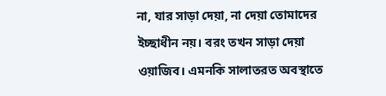না, যার সাড়া দেয়া, না দেয়া তোমাদের ইচ্ছাধীন নয়। বরং তখন সাড়া দেয়া ওয়াজিব। এমনকি সালাতরত অবস্থাতে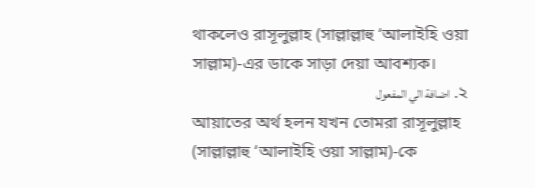থাকলেও রাসূলুল্লাহ (সাল্লাল্লাহু ‘আলাইহি ওয়া সাল্লাম)-এর ডাকে সাড়া দেয়া আবশ্যক।
২. اضافة الي المفعول
আয়াতের অর্থ হলন যখন তোমরা রাসূলুল্লাহ (সাল্লাল্লাহু ‘আলাইহি ওয়া সাল্লাম)-কে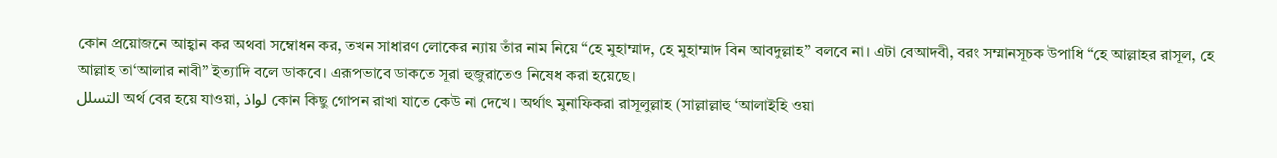কোন প্রয়োজনে আহ্বান কর অথবা সম্বোধন কর, তখন সাধারণ লোকের ন্যায় তাঁর নাম নিয়ে “হে মুহাম্মাদ, হে মুহাম্মাদ বিন আবদুল্লাহ” বলবে না। এটা বেআদবী, বরং সম্মানসূচক উপাধি “হে আল্লাহর রাসূল, হে আল্লাহ তা‘আলার নাবী” ইত্যাদি বলে ডাকবে। এরূপভাবে ডাকতে সূরা হুজুরাতেও নিষেধ করা হয়েছে।
التسلل অর্থ বের হয়ে যাওয়া, لواذ কোন কিছু গোপন রাখা যাতে কেউ না দেখে। অর্থাৎ মুনাফিকরা রাসূলুল্লাহ (সাল্লাল্লাহু ‘আলাইহি ওয়া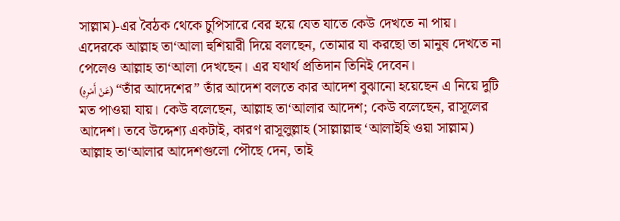সাল্লাম)-এর বৈঠক থেকে চুপিসারে বের হয়ে যেত যাতে কেউ দেখতে না পায়। এদেরকে আল্লাহ তা‘আলা হুশিয়ারী দিয়ে বলছেন, তোমার যা করছো তা মানুষ দেখতে না পেলেও আল্লাহ তা‘আলা দেখছেন। এর যথার্থ প্রতিদান তিনিই দেবেন।
(عَنْ أَمْرِه۪) “তাঁর আদেশের” তাঁর আদেশ বলতে কার আদেশ বুঝানো হয়েছেন এ নিয়ে দুটি মত পাওয়া যায়। কেউ বলেছেন, আল্লাহ তা‘আলার আদেশ; কেউ বলেছেন, রাসূলের আদেশ। তবে উদ্দেশ্য একটাই, কারণ রাসূলুল্লাহ (সাল্লাল্লাহু ‘আলাইহি ওয়া সাল্লাম) আল্লাহ তা‘আলার আদেশগুলো পৌছে দেন, তাই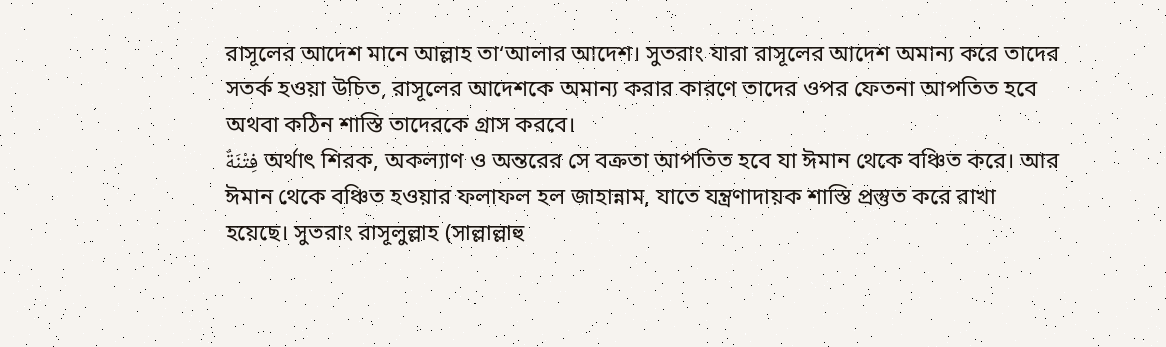রাসূলের আদেশ মানে আল্লাহ তা‘আলার আদেশ। সুতরাং যারা রাসূলের আদেশ অমান্য করে তাদের সতর্ক হওয়া উচিত, রাসূলের আদেশকে অমান্য করার কারণে তাদের ওপর ফেতনা আপতিত হবে অথবা কঠিন শাস্তি তাদেরকে গ্রাস করবে।
فِتْنَةٌ অর্থাৎ শিরক, অকল্যাণ ও অন্তরের সে বক্রতা আপতিত হবে যা ঈমান থেকে বঞ্চিত করে। আর ঈমান থেকে বঞ্চিত হওয়ার ফলাফল হল জাহান্নাম, যাতে যন্ত্রণাদায়ক শাস্তি প্রস্তুত করে রাখা হয়েছে। সুতরাং রাসূলুল্লাহ (সাল্লাল্লাহু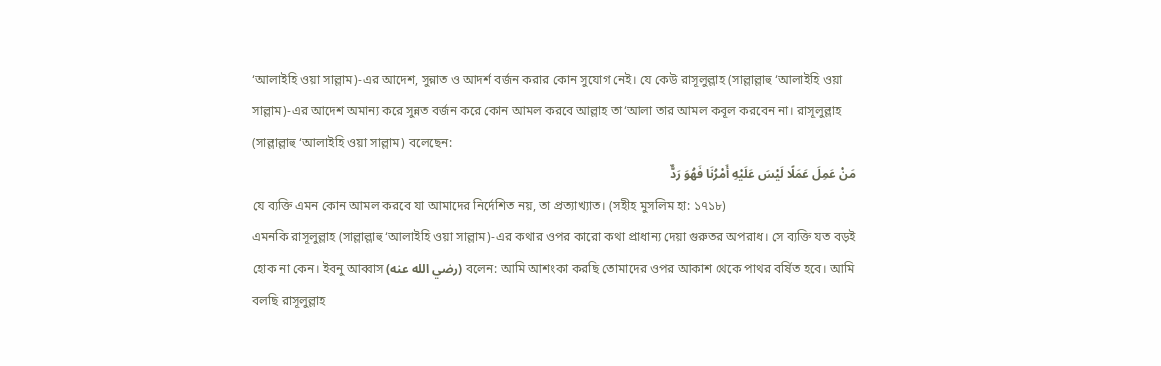‘আলাইহি ওয়া সাল্লাম)-এর আদেশ, সুন্নাত ও আদর্শ বর্জন করার কোন সুযোগ নেই। যে কেউ রাসূলুল্লাহ (সাল্লাল্লাহু ‘আলাইহি ওয়া সাল্লাম)-এর আদেশ অমান্য করে সুন্নত বর্জন করে কোন আমল করবে আল্লাহ তা‘আলা তার আমল কবূল করবেন না। রাসূলুল্লাহ (সাল্লাল্লাহু ‘আলাইহি ওয়া সাল্লাম) বলেছেন:
مَنْ عَمِلَ عَمَلًا لَيْسَ عَلَيْهِ أَمْرُنَا فَهُوَ رَدٌّ
যে ব্যক্তি এমন কোন আমল করবে যা আমাদের নির্দেশিত নয়, তা প্রত্যাখ্যাত। (সহীহ মুসলিম হা: ১৭১৮)
এমনকি রাসূলুল্লাহ (সাল্লাল্লাহু ‘আলাইহি ওয়া সাল্লাম)-এর কথার ওপর কারো কথা প্রাধান্য দেয়া গুরুতর অপরাধ। সে ব্যক্তি যত বড়ই হোক না কেন। ইবনু আব্বাস (رضي الله عنه) বলেন: আমি আশংকা করছি তোমাদের ওপর আকাশ থেকে পাথর বর্ষিত হবে। আমি বলছি রাসূলুল্লাহ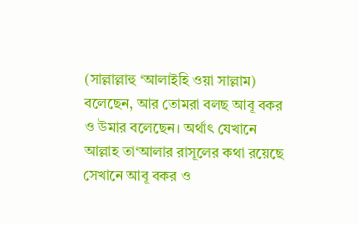(সাল্লাল্লাহু ‘আলাইহি ওয়া সাল্লাম) বলেছেন, আর তোমরা বলছ আবূ বকর ও উমার বলেছেন। অর্থাৎ যেখানে আল্লাহ তা‘আলার রাসূলের কথা রয়েছে সেখানে আবূ বকর ও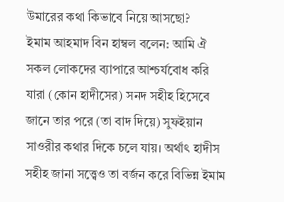উমারের কথা কিভাবে নিয়ে আসছো?
ইমাম আহমাদ বিন হাম্বল বলেন: আমি ঐ সকল লোকদের ব্যাপারে আশ্চর্যবোধ করি যারা (কোন হাদীসের) সনদ সহীহ হিসেবে জানে তার পরে (তা বাদ দিয়ে) সুফইয়ান সাওরীর কথার দিকে চলে যায়। অর্থাৎ হাদীস সহীহ জানা সত্ত্বেও তা বর্জন করে বিভিন্ন ইমাম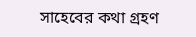সাহেবের কথা গ্রহণ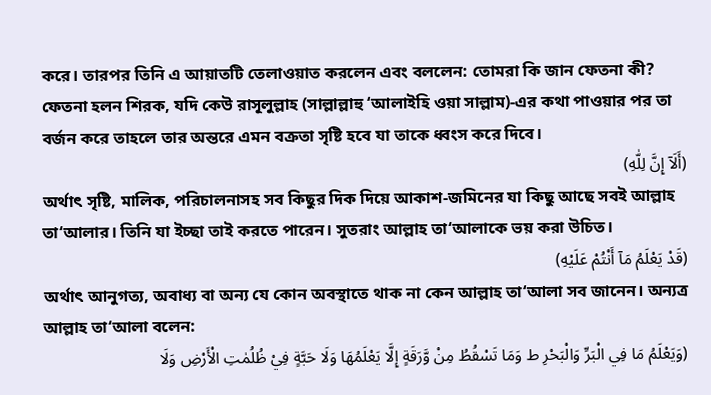করে। তারপর তিনি এ আয়াতটি তেলাওয়াত করলেন এবং বললেন: তোমরা কি জান ফেতনা কী? ফেতনা হলন শিরক, যদি কেউ রাসূলুল্লাহ (সাল্লাল্লাহু ‘আলাইহি ওয়া সাল্লাম)-এর কথা পাওয়ার পর তা বর্জন করে তাহলে তার অন্তরে এমন বক্রতা সৃষ্টি হবে যা তাকে ধ্বংস করে দিবে।
(أَلَآ إِنَّ لِلّٰهِ)
অর্থাৎ সৃষ্টি, মালিক, পরিচালনাসহ সব কিছুর দিক দিয়ে আকাশ-জমিনের যা কিছু আছে সবই আল্লাহ তা‘আলার। তিনি যা ইচ্ছা তাই করতে পারেন। সুতরাং আল্লাহ তা‘আলাকে ভয় করা উচিত।
(قَدْ يَعْلَمُ مَآ أَنْتُمْ عَلَيْهِ)
অর্থাৎ আনুগত্য, অবাধ্য বা অন্য যে কোন অবস্থাতে থাক না কেন আল্লাহ তা‘আলা সব জানেন। অন্যত্র আল্লাহ তা‘আলা বলেন:
(وَيَعْلَمُ مَا فِي الْبَرِّ وَالْبَحْرِ ط وَمَا تَسْقُطُ مِنْ وَّرَقَةٍ إِلَّا يَعْلَمُهَا وَلَا حَبَّةٍ فِيْ ظُلُمٰتِ الْأَرْضِ وَلَا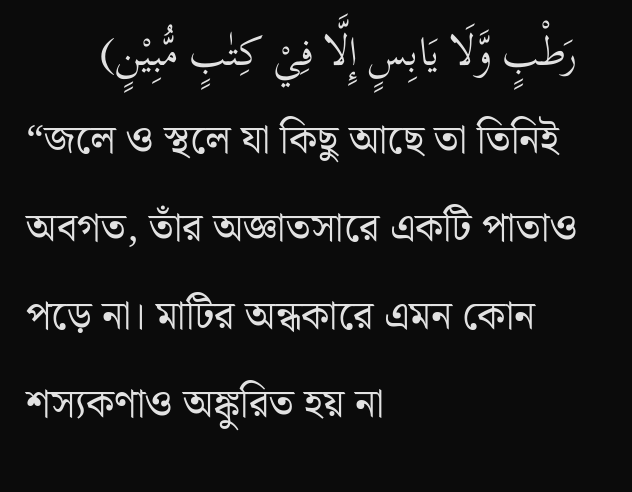رَطْبٍ وَّلَا يَابِسٍ إِلَّا فِيْ كِتٰبٍ مُّبِيْنٍ)
“জলে ও স্থলে যা কিছু আছে তা তিনিই অবগত, তাঁর অজ্ঞাতসারে একটি পাতাও পড়ে না। মাটির অন্ধকারে এমন কোন শস্যকণাও অঙ্কুরিত হয় না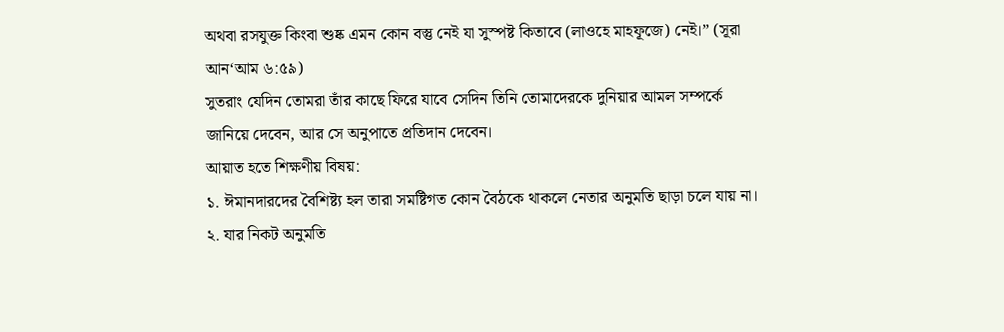অথবা রসযুক্ত কিংবা শুষ্ক এমন কোন বস্তু নেই যা সুস্পষ্ট কিতাবে (লাওহে মাহফূজে) নেই।” (সূরা আন‘আম ৬:৫৯)
সুতরাং যেদিন তোমরা তাঁর কাছে ফিরে যাবে সেদিন তিনি তোমাদেরকে দুনিয়ার আমল সম্পর্কে জানিয়ে দেবেন, আর সে অনুপাতে প্রতিদান দেবেন।
আয়াত হতে শিক্ষণীয় বিষয়:
১. ঈমানদারদের বৈশিষ্ট্য হল তারা সমষ্টিগত কোন বৈঠকে থাকলে নেতার অনুমতি ছাড়া চলে যায় না।
২. যার নিকট অনুমতি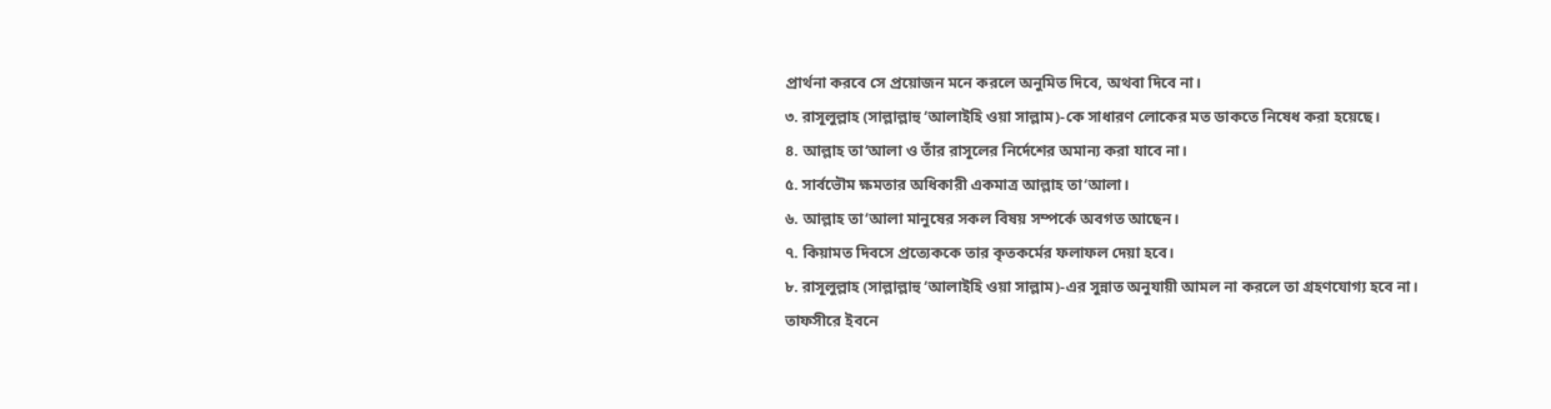প্রার্থনা করবে সে প্রয়োজন মনে করলে অনুমিত দিবে, অথবা দিবে না।
৩. রাসূলুল্লাহ (সাল্লাল্লাহু ‘আলাইহি ওয়া সাল্লাম)-কে সাধারণ লোকের মত ডাকতে নিষেধ করা হয়েছে।
৪. আল্লাহ তা‘আলা ও তাঁর রাসূলের নির্দেশের অমান্য করা যাবে না।
৫. সার্বভৌম ক্ষমতার অধিকারী একমাত্র আল্লাহ তা‘আলা।
৬. আল্লাহ তা‘আলা মানুষের সকল বিষয় সম্পর্কে অবগত আছেন।
৭. কিয়ামত দিবসে প্রত্যেককে তার কৃতকর্মের ফলাফল দেয়া হবে।
৮. রাসূলুল্লাহ (সাল্লাল্লাহু ‘আলাইহি ওয়া সাল্লাম)-এর সুন্নাত অনুযায়ী আমল না করলে তা গ্রহণযোগ্য হবে না।
তাফসীরে ইবনে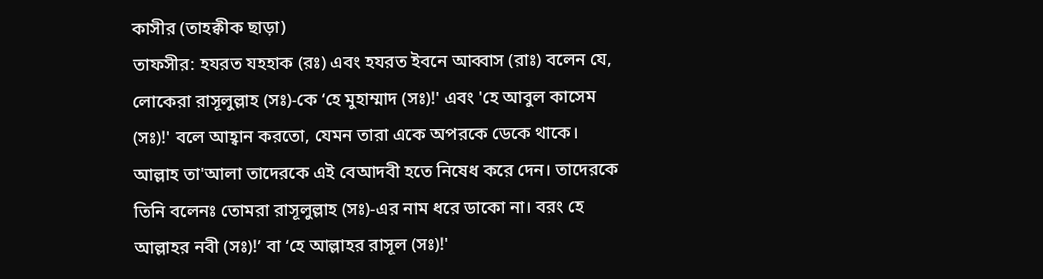কাসীর (তাহক্বীক ছাড়া)
তাফসীর: হযরত যহহাক (রঃ) এবং হযরত ইবনে আব্বাস (রাঃ) বলেন যে, লোকেরা রাসূলুল্লাহ (সঃ)-কে ‘হে মুহাম্মাদ (সঃ)!' এবং 'হে আবুল কাসেম (সঃ)!' বলে আহ্বান করতো, যেমন তারা একে অপরকে ডেকে থাকে। আল্লাহ তা'আলা তাদেরকে এই বেআদবী হতে নিষেধ করে দেন। তাদেরকে তিনি বলেনঃ তোমরা রাসূলুল্লাহ (সঃ)-এর নাম ধরে ডাকো না। বরং হে আল্লাহর নবী (সঃ)!’ বা ‘হে আল্লাহর রাসূল (সঃ)!'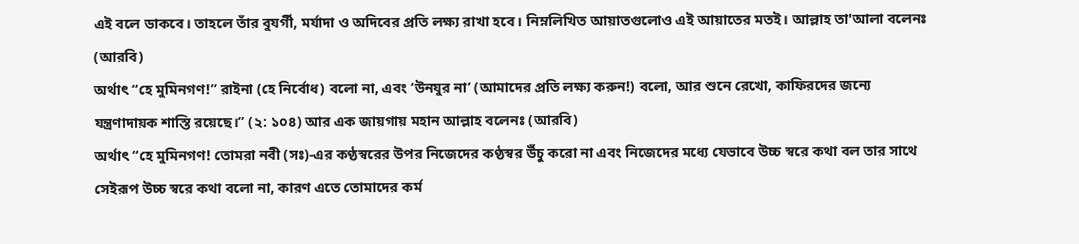এই বলে ডাকবে। তাহলে তাঁর বুযর্গী, মর্যাদা ও অদিবের প্রতি লক্ষ্য রাখা হবে। নিম্নলিখিত আয়াতগুলোও এই আয়াতের মতই। আল্লাহ তা'আলা বলেনঃ (আরবি)
অর্থাৎ “হে মুমিনগণ!” রাইনা (হে নির্বোধ) বলো না, এবং ‘উনযুর না’ (আমাদের প্রতি লক্ষ্য করুন!) বলো, আর শুনে রেখো, কাফিরদের জন্যে যন্ত্রণাদায়ক শাস্তি রয়েছে।” (২: ১০৪) আর এক জায়গায় মহান আল্লাহ বলেনঃ (আরবি)
অর্থাৎ “হে মুমিনগণ! তোমরা নবী (সঃ)-এর কণ্ঠস্বরের উপর নিজেদের কণ্ঠস্বর উঁচু করো না এবং নিজেদের মধ্যে যেভাবে উচ্চ স্বরে কথা বল তার সাথে সেইরূপ উচ্চ স্বরে কথা বলো না, কারণ এতে তোমাদের কর্ম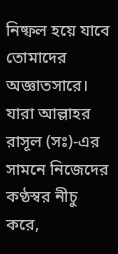নিষ্ফল হয়ে যাবে তোমাদের অজ্ঞাতসারে।
যারা আল্লাহর রাসূল (সঃ)-এর সামনে নিজেদের কণ্ঠস্বর নীচু করে,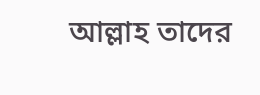আল্লাহ তাদের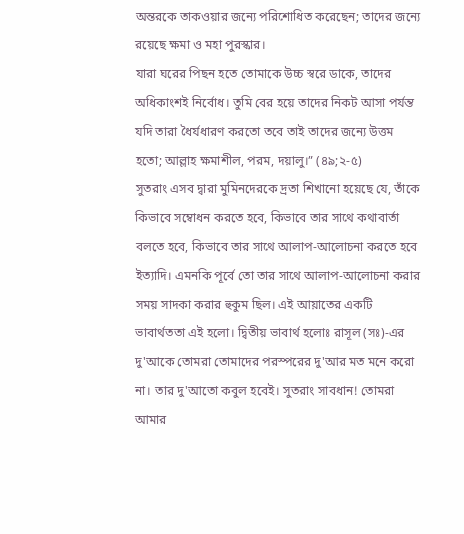অন্তরকে তাকওয়ার জন্যে পরিশোধিত করেছেন; তাদের জন্যে রয়েছে ক্ষমা ও মহা পুরস্কার।
যারা ঘরের পিছন হতে তোমাকে উচ্চ স্বরে ডাকে, তাদের অধিকাংশই নির্বোধ। তুমি বের হয়ে তাদের নিকট আসা পর্যন্ত যদি তারা ধৈর্যধারণ করতো তবে তাই তাদের জন্যে উত্তম হতো; আল্লাহ ক্ষমাশীল, পরম, দয়ালু।” (৪৯;২-৫)
সুতরাং এসব দ্বারা মুমিনদেরকে দ্রতা শিখানো হয়েছে যে, তাঁকে কিভাবে সম্বোধন করতে হবে, কিভাবে তার সাথে কথাবার্তা বলতে হবে, কিভাবে তার সাথে আলাপ-আলোচনা করতে হবে ইত্যাদি। এমনকি পূর্বে তো তার সাথে আলাপ-আলোচনা করার সময় সাদকা করার হুকুম ছিল। এই আয়াতের একটি ভাবার্থততা এই হলো। দ্বিতীয় ভাবার্থ হলোঃ রাসূল (সঃ)-এর দু'আকে তোমরা তোমাদের পরস্পরের দু'আর মত মনে করো না। তার দু'আতো কবুল হবেই। সুতরাং সাবধান! তোমরা আমার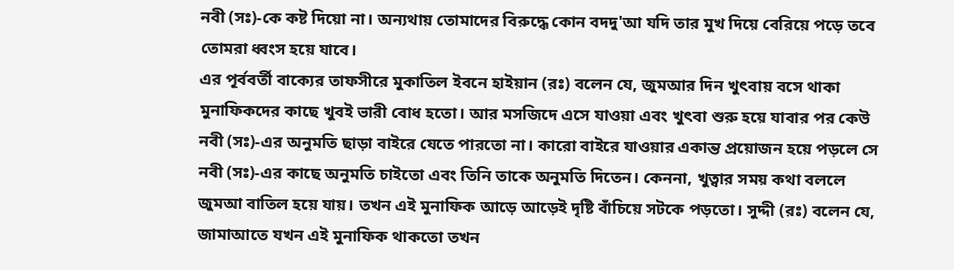নবী (সঃ)-কে কষ্ট দিয়ো না। অন্যথায় তোমাদের বিরুদ্ধে কোন বদদু'আ যদি তার মুখ দিয়ে বেরিয়ে পড়ে তবে তোমরা ধ্বংস হয়ে যাবে।
এর পূর্ববর্তী বাক্যের তাফসীরে মুকাতিল ইবনে হাইয়ান (রঃ) বলেন যে, জুমআর দিন খুৎবায় বসে থাকা মুনাফিকদের কাছে খুবই ভারী বোধ হতো। আর মসজিদে এসে যাওয়া এবং খুৎবা শুরু হয়ে যাবার পর কেউ নবী (সঃ)-এর অনুমতি ছাড়া বাইরে যেতে পারতো না। কারো বাইরে যাওয়ার একান্ত প্রয়োজন হয়ে পড়লে সে নবী (সঃ)-এর কাছে অনুমতি চাইতো এবং তিনি তাকে অনুমতি দিতেন। কেননা, খুত্বার সময় কথা বললে জুমআ বাতিল হয়ে যায়। তখন এই মুনাফিক আড়ে আড়েই দৃষ্টি বাঁচিয়ে সটকে পড়তো। সুদ্দী (রঃ) বলেন যে, জামাআতে যখন এই মুনাফিক থাকতো তখন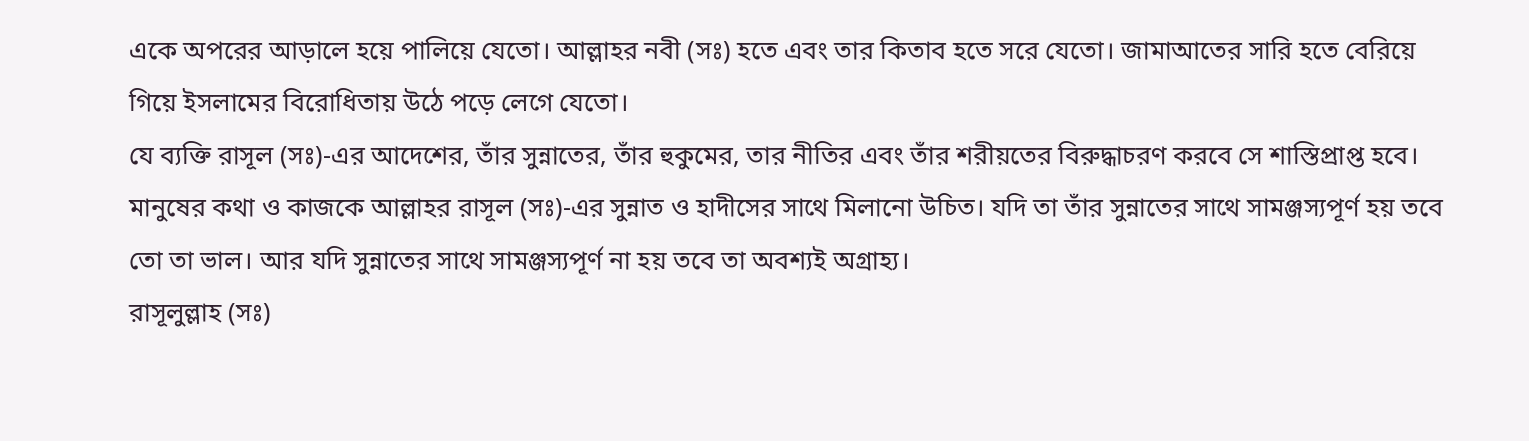একে অপরের আড়ালে হয়ে পালিয়ে যেতো। আল্লাহর নবী (সঃ) হতে এবং তার কিতাব হতে সরে যেতো। জামাআতের সারি হতে বেরিয়ে গিয়ে ইসলামের বিরোধিতায় উঠে পড়ে লেগে যেতো।
যে ব্যক্তি রাসূল (সঃ)-এর আদেশের, তাঁর সুন্নাতের, তাঁর হুকুমের, তার নীতির এবং তাঁর শরীয়তের বিরুদ্ধাচরণ করবে সে শাস্তিপ্রাপ্ত হবে। মানুষের কথা ও কাজকে আল্লাহর রাসূল (সঃ)-এর সুন্নাত ও হাদীসের সাথে মিলানো উচিত। যদি তা তাঁর সুন্নাতের সাথে সামঞ্জস্যপূর্ণ হয় তবে তো তা ভাল। আর যদি সুন্নাতের সাথে সামঞ্জস্যপূর্ণ না হয় তবে তা অবশ্যই অগ্রাহ্য।
রাসূলুল্লাহ (সঃ)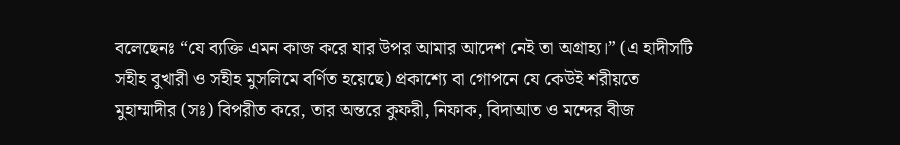বলেছেনঃ “যে ব্যক্তি এমন কাজ করে যার উপর আমার আদেশ নেই তা অগ্রাহ্য।” (এ হাদীসটি সহীহ বুখারী ও সহীহ মুসলিমে বর্ণিত হয়েছে) প্রকাশ্যে বা গোপনে যে কেউই শরীয়তে মুহাম্মাদীর (সঃ) বিপরীত করে, তার অন্তরে কুফরী, নিফাক, বিদাআত ও মন্দের বীজ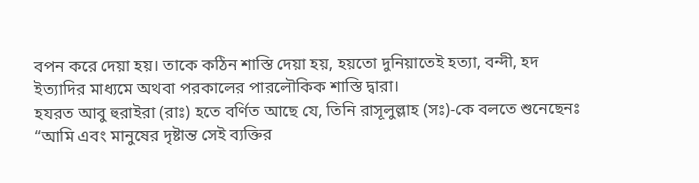বপন করে দেয়া হয়। তাকে কঠিন শাস্তি দেয়া হয়, হয়তো দুনিয়াতেই হত্যা, বন্দী, হদ ইত্যাদির মাধ্যমে অথবা পরকালের পারলৌকিক শাস্তি দ্বারা।
হযরত আবু হুরাইরা (রাঃ) হতে বর্ণিত আছে যে, তিনি রাসূলুল্লাহ (সঃ)-কে বলতে শুনেছেনঃ “আমি এবং মানুষের দৃষ্টান্ত সেই ব্যক্তির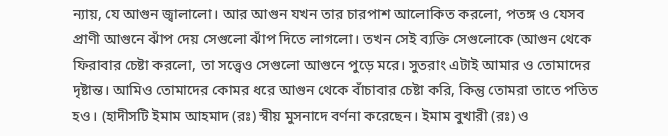ন্যায়, যে আগুন জ্বালালো। আর আগুন যখন তার চারপাশ আলোকিত করলো, পতঙ্গ ও যেসব প্রাণী আগুনে ঝাঁপ দেয় সেগুলো ঝাঁপ দিতে লাগলো। তখন সেই ব্যক্তি সেগুলোকে (আগুন থেকে ফিরাবার চেষ্টা করলো, তা সত্ত্বেও সেগুলো আগুনে পুড়ে মরে। সুতরাং এটাই আমার ও তোমাদের দৃষ্টান্ত। আমিও তোমাদের কোমর ধরে আগুন থেকে বাঁচাবার চেষ্টা করি, কিন্তু তোমরা তাতে পতিত হও। (হাদীসটি ইমাম আহমাদ (রঃ) স্বীয় মুসনাদে বর্ণনা করেছেন। ইমাম বুখারী (রঃ) ও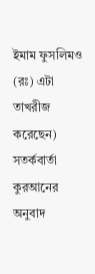ইমাম ফুসলিমও (রঃ) এটা তাখরীজ করেছেন)
সতর্কবার্তা
কুরআনের অনুবাদ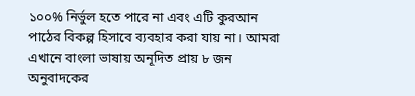১০০% নির্ভুল হতে পারে না এবং এটি কুরআন পাঠের বিকল্প হিসাবে ব্যবহার করা যায় না। আমরা এখানে বাংলা ভাষায় অনূদিত প্রায় ৮ জন অনুবাদকের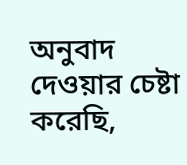অনুবাদ দেওয়ার চেষ্টা করেছি,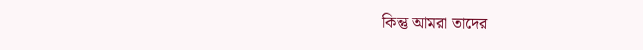কিন্তু আমরা তাদের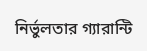নির্ভুলতার গ্যারান্টি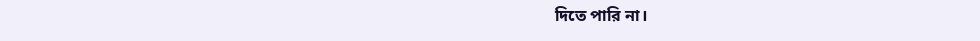দিতে পারি না।